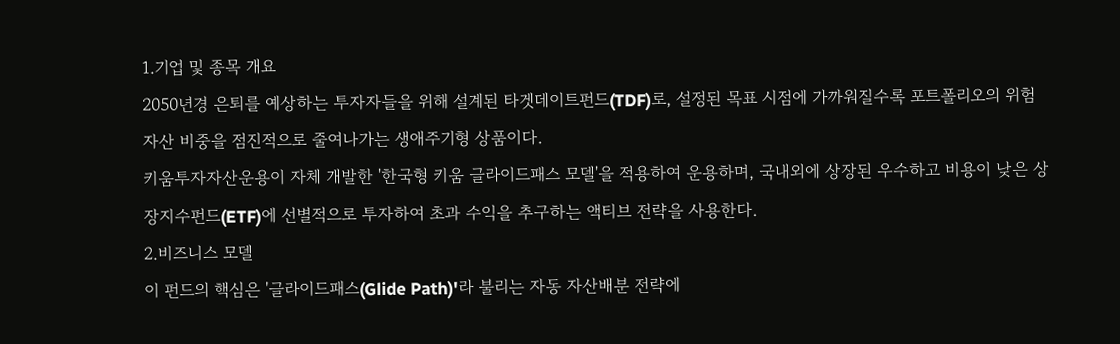1.기업 및 종목 개요
2050년경 은퇴를 예상하는 투자자들을 위해 설계된 타겟데이트펀드(TDF)로, 설정된 목표 시점에 가까워질수록 포트폴리오의 위험자산 비중을 점진적으로 줄여나가는 생애주기형 상품이다.
키움투자자산운용이 자체 개발한 '한국형 키움 글라이드패스 모델'을 적용하여 운용하며, 국내외에 상장된 우수하고 비용이 낮은 상장지수펀드(ETF)에 선별적으로 투자하여 초과 수익을 추구하는 액티브 전략을 사용한다.
2.비즈니스 모델
이 펀드의 핵심은 '글라이드패스(Glide Path)'라 불리는 자동 자산배분 전략에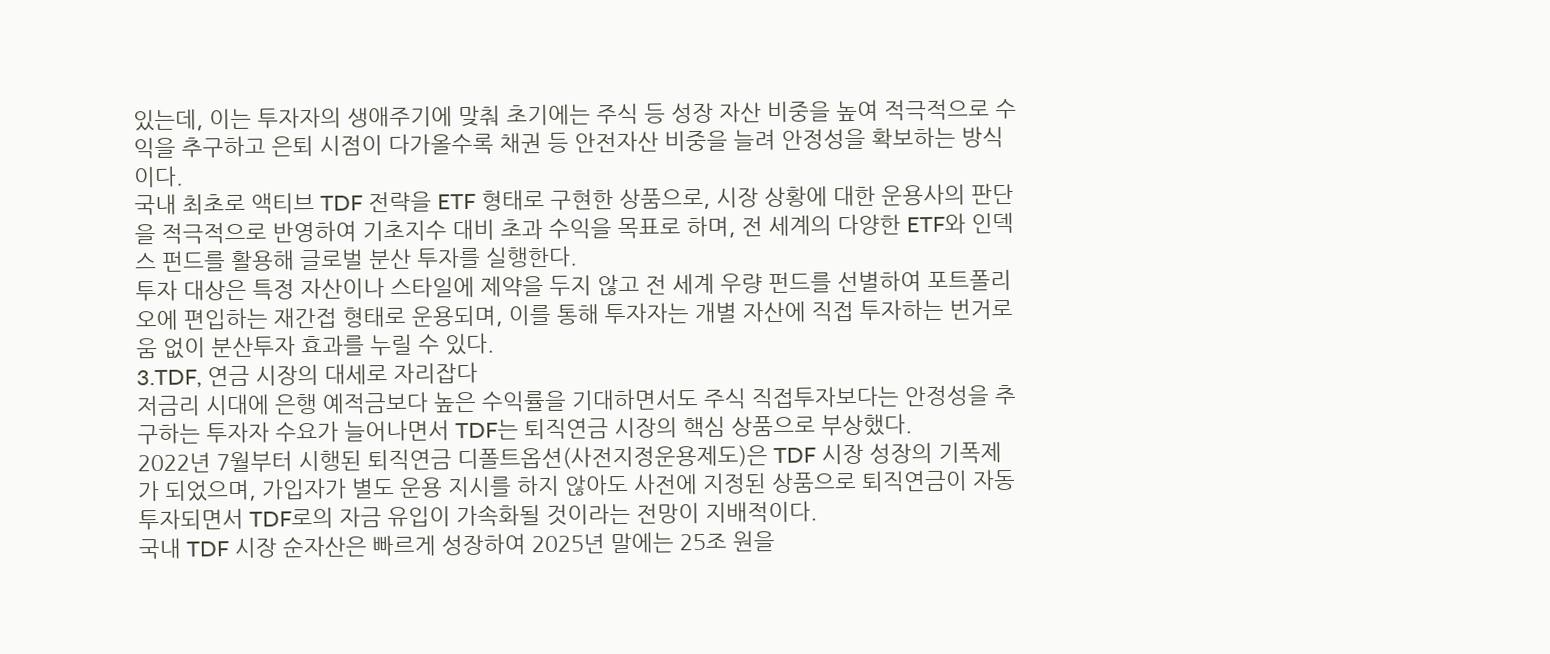있는데, 이는 투자자의 생애주기에 맞춰 초기에는 주식 등 성장 자산 비중을 높여 적극적으로 수익을 추구하고 은퇴 시점이 다가올수록 채권 등 안전자산 비중을 늘려 안정성을 확보하는 방식이다.
국내 최초로 액티브 TDF 전략을 ETF 형태로 구현한 상품으로, 시장 상황에 대한 운용사의 판단을 적극적으로 반영하여 기초지수 대비 초과 수익을 목표로 하며, 전 세계의 다양한 ETF와 인덱스 펀드를 활용해 글로벌 분산 투자를 실행한다.
투자 대상은 특정 자산이나 스타일에 제약을 두지 않고 전 세계 우량 펀드를 선별하여 포트폴리오에 편입하는 재간접 형태로 운용되며, 이를 통해 투자자는 개별 자산에 직접 투자하는 번거로움 없이 분산투자 효과를 누릴 수 있다.
3.TDF, 연금 시장의 대세로 자리잡다
저금리 시대에 은행 예적금보다 높은 수익률을 기대하면서도 주식 직접투자보다는 안정성을 추구하는 투자자 수요가 늘어나면서 TDF는 퇴직연금 시장의 핵심 상품으로 부상했다.
2022년 7월부터 시행된 퇴직연금 디폴트옵션(사전지정운용제도)은 TDF 시장 성장의 기폭제가 되었으며, 가입자가 별도 운용 지시를 하지 않아도 사전에 지정된 상품으로 퇴직연금이 자동 투자되면서 TDF로의 자금 유입이 가속화될 것이라는 전망이 지배적이다.
국내 TDF 시장 순자산은 빠르게 성장하여 2025년 말에는 25조 원을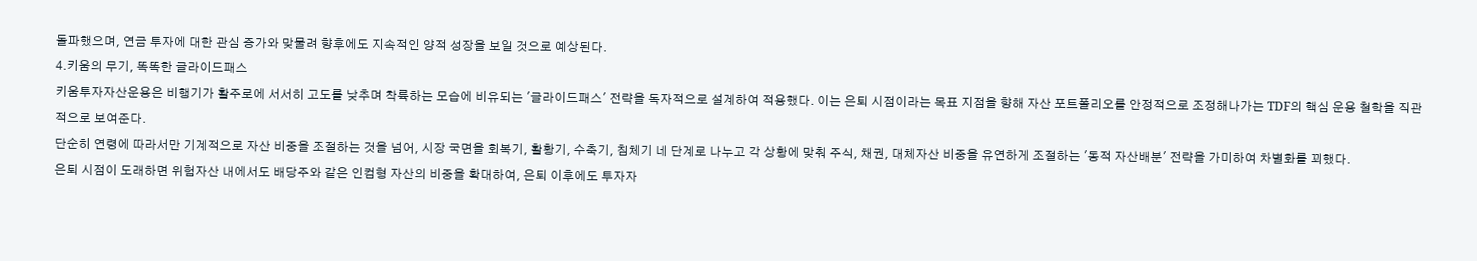돌파했으며, 연금 투자에 대한 관심 증가와 맞물려 향후에도 지속적인 양적 성장을 보일 것으로 예상된다.
4.키움의 무기, 똑똑한 글라이드패스
키움투자자산운용은 비행기가 활주로에 서서히 고도를 낮추며 착륙하는 모습에 비유되는 '글라이드패스' 전략을 독자적으로 설계하여 적용했다. 이는 은퇴 시점이라는 목표 지점을 향해 자산 포트폴리오를 안정적으로 조정해나가는 TDF의 핵심 운용 철학을 직관적으로 보여준다.
단순히 연령에 따라서만 기계적으로 자산 비중을 조절하는 것을 넘어, 시장 국면을 회복기, 활황기, 수축기, 침체기 네 단계로 나누고 각 상황에 맞춰 주식, 채권, 대체자산 비중을 유연하게 조절하는 '동적 자산배분' 전략을 가미하여 차별화를 꾀했다.
은퇴 시점이 도래하면 위험자산 내에서도 배당주와 같은 인컴형 자산의 비중을 확대하여, 은퇴 이후에도 투자자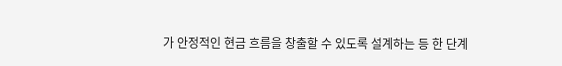가 안정적인 현금 흐름을 창출할 수 있도록 설계하는 등 한 단계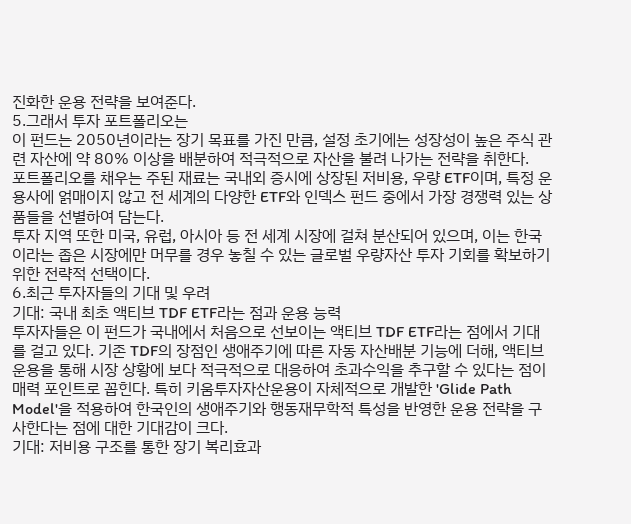진화한 운용 전략을 보여준다.
5.그래서 투자 포트폴리오는
이 펀드는 2050년이라는 장기 목표를 가진 만큼, 설정 초기에는 성장성이 높은 주식 관련 자산에 약 80% 이상을 배분하여 적극적으로 자산을 불려 나가는 전략을 취한다.
포트폴리오를 채우는 주된 재료는 국내외 증시에 상장된 저비용, 우량 ETF이며, 특정 운용사에 얽매이지 않고 전 세계의 다양한 ETF와 인덱스 펀드 중에서 가장 경쟁력 있는 상품들을 선별하여 담는다.
투자 지역 또한 미국, 유럽, 아시아 등 전 세계 시장에 걸쳐 분산되어 있으며, 이는 한국이라는 좁은 시장에만 머무를 경우 놓칠 수 있는 글로벌 우량자산 투자 기회를 확보하기 위한 전략적 선택이다.
6.최근 투자자들의 기대 및 우려
기대: 국내 최초 액티브 TDF ETF라는 점과 운용 능력
투자자들은 이 펀드가 국내에서 처음으로 선보이는 액티브 TDF ETF라는 점에서 기대를 걸고 있다. 기존 TDF의 장점인 생애주기에 따른 자동 자산배분 기능에 더해, 액티브 운용을 통해 시장 상황에 보다 적극적으로 대응하여 초과수익을 추구할 수 있다는 점이 매력 포인트로 꼽힌다. 특히 키움투자자산운용이 자체적으로 개발한 'Glide Path Model'을 적용하여 한국인의 생애주기와 행동재무학적 특성을 반영한 운용 전략을 구사한다는 점에 대한 기대감이 크다.
기대: 저비용 구조를 통한 장기 복리효과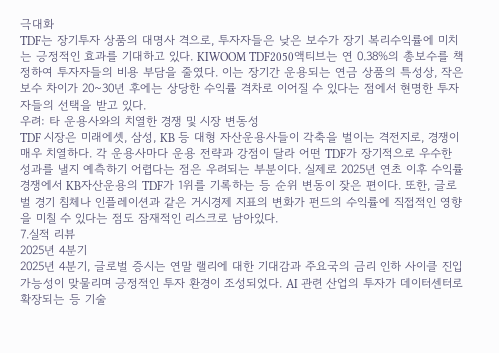극대화
TDF는 장기투자 상품의 대명사 격으로, 투자자들은 낮은 보수가 장기 복리수익률에 미치는 긍정적인 효과를 기대하고 있다. KIWOOM TDF2050액티브는 연 0.38%의 총보수를 책정하여 투자자들의 비용 부담을 줄였다. 이는 장기간 운용되는 연금 상품의 특성상, 작은 보수 차이가 20~30년 후에는 상당한 수익률 격차로 이어질 수 있다는 점에서 현명한 투자자들의 선택을 받고 있다.
우려: 타 운용사와의 치열한 경쟁 및 시장 변동성
TDF 시장은 미래에셋, 삼성, KB 등 대형 자산운용사들이 각축을 벌이는 격전지로, 경쟁이 매우 치열하다. 각 운용사마다 운용 전략과 강점이 달라 어떤 TDF가 장기적으로 우수한 성과를 낼지 예측하기 어렵다는 점은 우려되는 부분이다. 실제로 2025년 연초 이후 수익률 경쟁에서 KB자산운용의 TDF가 1위를 기록하는 등 순위 변동이 잦은 편이다. 또한, 글로벌 경기 침체나 인플레이션과 같은 거시경제 지표의 변화가 펀드의 수익률에 직접적인 영향을 미칠 수 있다는 점도 잠재적인 리스크로 남아있다.
7.실적 리뷰
2025년 4분기
2025년 4분기, 글로벌 증시는 연말 랠리에 대한 기대감과 주요국의 금리 인하 사이클 진입 가능성이 맞물리며 긍정적인 투자 환경이 조성되었다. AI 관련 산업의 투자가 데이터센터로 확장되는 등 기술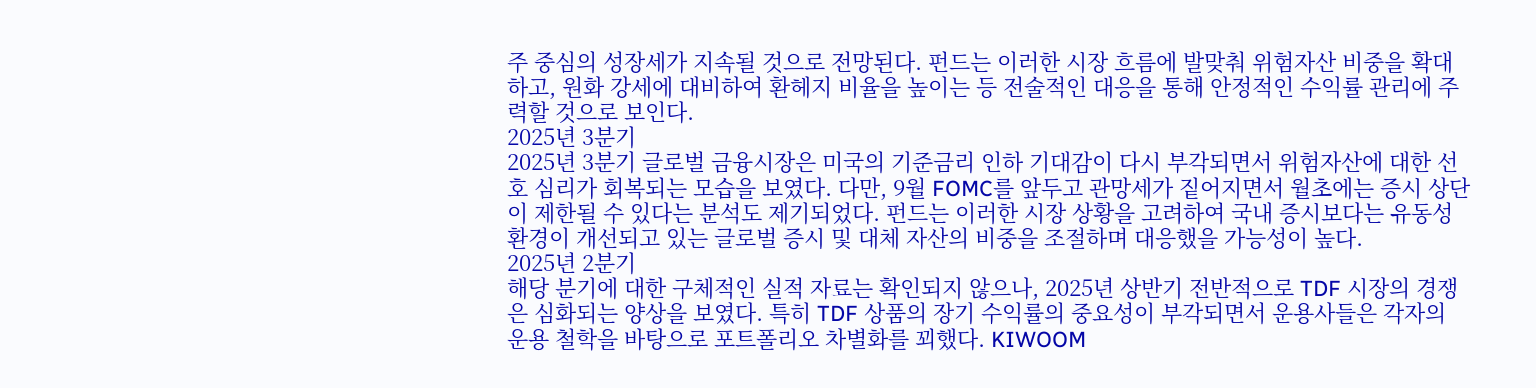주 중심의 성장세가 지속될 것으로 전망된다. 펀드는 이러한 시장 흐름에 발맞춰 위험자산 비중을 확대하고, 원화 강세에 대비하여 환헤지 비율을 높이는 등 전술적인 대응을 통해 안정적인 수익률 관리에 주력할 것으로 보인다.
2025년 3분기
2025년 3분기 글로벌 금융시장은 미국의 기준금리 인하 기대감이 다시 부각되면서 위험자산에 대한 선호 심리가 회복되는 모습을 보였다. 다만, 9월 FOMC를 앞두고 관망세가 짙어지면서 월초에는 증시 상단이 제한될 수 있다는 분석도 제기되었다. 펀드는 이러한 시장 상황을 고려하여 국내 증시보다는 유동성 환경이 개선되고 있는 글로벌 증시 및 대체 자산의 비중을 조절하며 대응했을 가능성이 높다.
2025년 2분기
해당 분기에 대한 구체적인 실적 자료는 확인되지 않으나, 2025년 상반기 전반적으로 TDF 시장의 경쟁은 심화되는 양상을 보였다. 특히 TDF 상품의 장기 수익률의 중요성이 부각되면서 운용사들은 각자의 운용 철학을 바탕으로 포트폴리오 차별화를 꾀했다. KIWOOM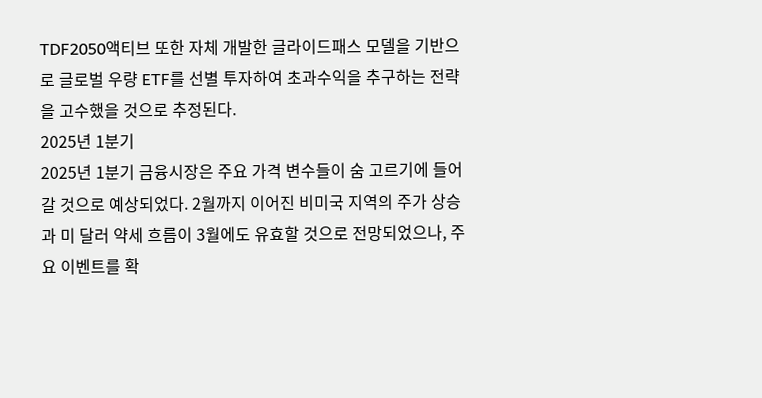TDF2050액티브 또한 자체 개발한 글라이드패스 모델을 기반으로 글로벌 우량 ETF를 선별 투자하여 초과수익을 추구하는 전략을 고수했을 것으로 추정된다.
2025년 1분기
2025년 1분기 금융시장은 주요 가격 변수들이 숨 고르기에 들어갈 것으로 예상되었다. 2월까지 이어진 비미국 지역의 주가 상승과 미 달러 약세 흐름이 3월에도 유효할 것으로 전망되었으나, 주요 이벤트를 확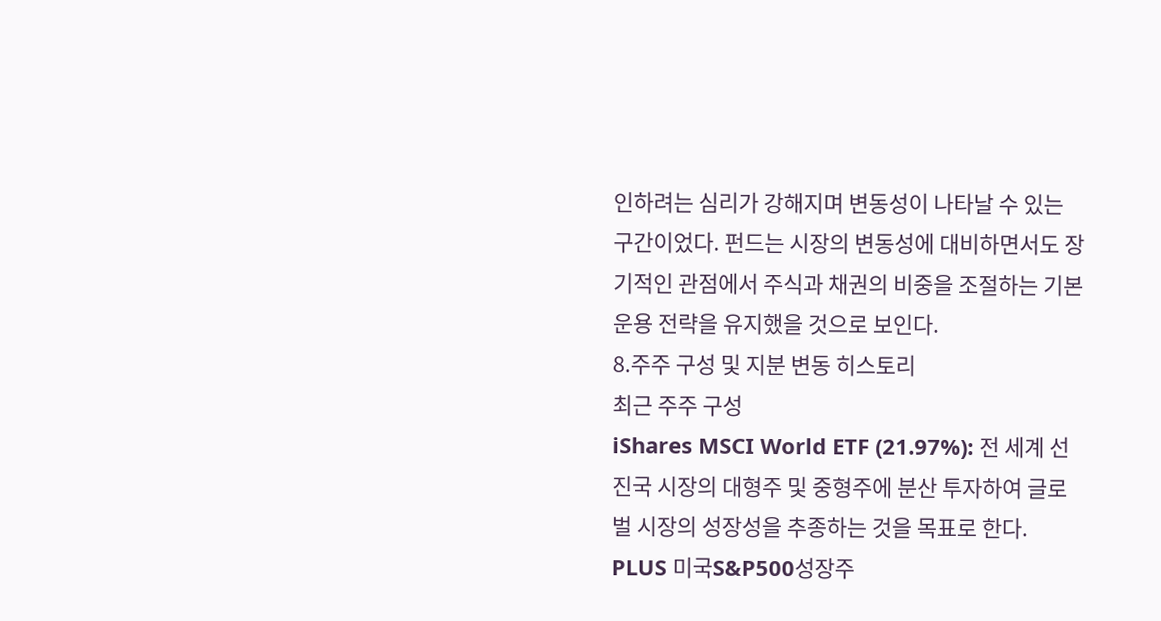인하려는 심리가 강해지며 변동성이 나타날 수 있는 구간이었다. 펀드는 시장의 변동성에 대비하면서도 장기적인 관점에서 주식과 채권의 비중을 조절하는 기본 운용 전략을 유지했을 것으로 보인다.
8.주주 구성 및 지분 변동 히스토리
최근 주주 구성
iShares MSCI World ETF (21.97%): 전 세계 선진국 시장의 대형주 및 중형주에 분산 투자하여 글로벌 시장의 성장성을 추종하는 것을 목표로 한다.
PLUS 미국S&P500성장주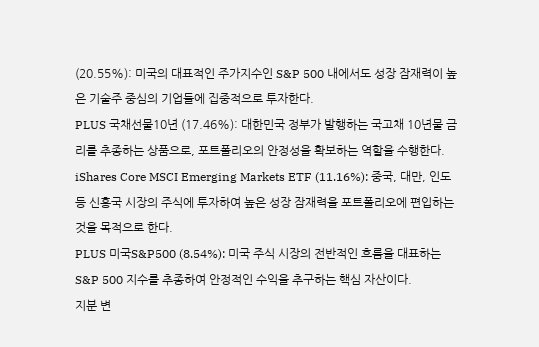(20.55%): 미국의 대표적인 주가지수인 S&P 500 내에서도 성장 잠재력이 높은 기술주 중심의 기업들에 집중적으로 투자한다.
PLUS 국채선물10년 (17.46%): 대한민국 정부가 발행하는 국고채 10년물 금리를 추종하는 상품으로, 포트폴리오의 안정성을 확보하는 역할을 수행한다.
iShares Core MSCI Emerging Markets ETF (11.16%): 중국, 대만, 인도 등 신흥국 시장의 주식에 투자하여 높은 성장 잠재력을 포트폴리오에 편입하는 것을 목적으로 한다.
PLUS 미국S&P500 (8.54%): 미국 주식 시장의 전반적인 흐름을 대표하는 S&P 500 지수를 추종하여 안정적인 수익을 추구하는 핵심 자산이다.
지분 변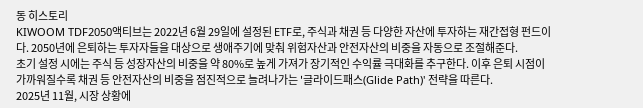동 히스토리
KIWOOM TDF2050액티브는 2022년 6월 29일에 설정된 ETF로, 주식과 채권 등 다양한 자산에 투자하는 재간접형 펀드이다. 2050년에 은퇴하는 투자자들을 대상으로 생애주기에 맞춰 위험자산과 안전자산의 비중을 자동으로 조절해준다.
초기 설정 시에는 주식 등 성장자산의 비중을 약 80%로 높게 가져가 장기적인 수익률 극대화를 추구한다. 이후 은퇴 시점이 가까워질수록 채권 등 안전자산의 비중을 점진적으로 늘려나가는 '글라이드패스(Glide Path)' 전략을 따른다.
2025년 11월, 시장 상황에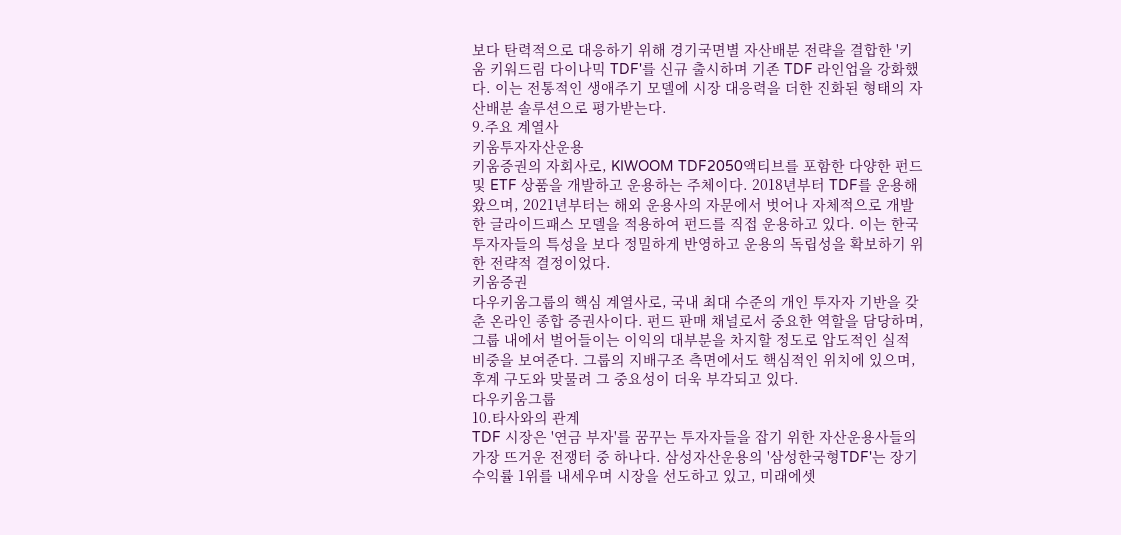보다 탄력적으로 대응하기 위해 경기국면별 자산배분 전략을 결합한 '키움 키워드림 다이나믹 TDF'를 신규 출시하며 기존 TDF 라인업을 강화했다. 이는 전통적인 생애주기 모델에 시장 대응력을 더한 진화된 형태의 자산배분 솔루션으로 평가받는다.
9.주요 계열사
키움투자자산운용
키움증권의 자회사로, KIWOOM TDF2050액티브를 포함한 다양한 펀드 및 ETF 상품을 개발하고 운용하는 주체이다. 2018년부터 TDF를 운용해왔으며, 2021년부터는 해외 운용사의 자문에서 벗어나 자체적으로 개발한 글라이드패스 모델을 적용하여 펀드를 직접 운용하고 있다. 이는 한국 투자자들의 특성을 보다 정밀하게 반영하고 운용의 독립성을 확보하기 위한 전략적 결정이었다.
키움증권
다우키움그룹의 핵심 계열사로, 국내 최대 수준의 개인 투자자 기반을 갖춘 온라인 종합 증권사이다. 펀드 판매 채널로서 중요한 역할을 담당하며, 그룹 내에서 벌어들이는 이익의 대부분을 차지할 정도로 압도적인 실적 비중을 보여준다. 그룹의 지배구조 측면에서도 핵심적인 위치에 있으며, 후계 구도와 맞물려 그 중요성이 더욱 부각되고 있다.
다우키움그룹
10.타사와의 관계
TDF 시장은 '연금 부자'를 꿈꾸는 투자자들을 잡기 위한 자산운용사들의 가장 뜨거운 전쟁터 중 하나다. 삼성자산운용의 '삼성한국형TDF'는 장기 수익률 1위를 내세우며 시장을 선도하고 있고, 미래에셋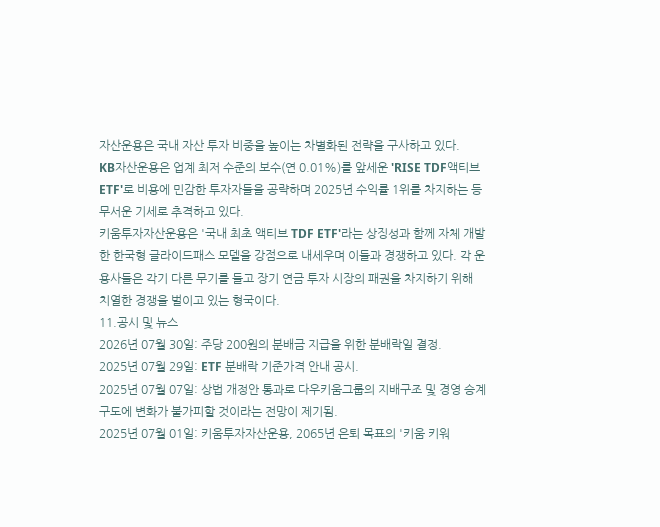자산운용은 국내 자산 투자 비중을 높이는 차별화된 전략을 구사하고 있다.
KB자산운용은 업계 최저 수준의 보수(연 0.01%)를 앞세운 'RISE TDF액티브 ETF'로 비용에 민감한 투자자들을 공략하며 2025년 수익률 1위를 차지하는 등 무서운 기세로 추격하고 있다.
키움투자자산운용은 '국내 최초 액티브 TDF ETF'라는 상징성과 함께 자체 개발한 한국형 글라이드패스 모델을 강점으로 내세우며 이들과 경쟁하고 있다. 각 운용사들은 각기 다른 무기를 들고 장기 연금 투자 시장의 패권을 차지하기 위해 치열한 경쟁을 벌이고 있는 형국이다.
11.공시 및 뉴스
2026년 07월 30일: 주당 200원의 분배금 지급을 위한 분배락일 결정.
2025년 07월 29일: ETF 분배락 기준가격 안내 공시.
2025년 07월 07일: 상법 개정안 통과로 다우키움그룹의 지배구조 및 경영 승계 구도에 변화가 불가피할 것이라는 전망이 제기됨.
2025년 07월 01일: 키움투자자산운용, 2065년 은퇴 목표의 '키움 키워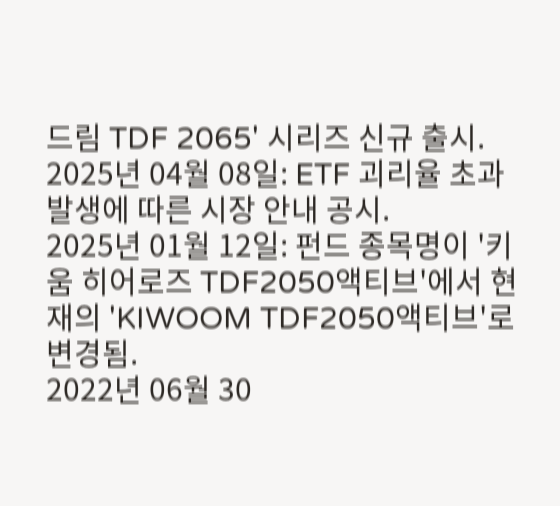드림 TDF 2065' 시리즈 신규 출시.
2025년 04월 08일: ETF 괴리율 초과 발생에 따른 시장 안내 공시.
2025년 01월 12일: 펀드 종목명이 '키움 히어로즈 TDF2050액티브'에서 현재의 'KIWOOM TDF2050액티브'로 변경됨.
2022년 06월 30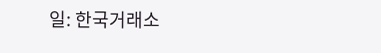일: 한국거래소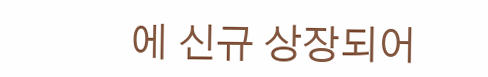에 신규 상장되어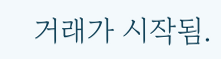거래가 시작됨.